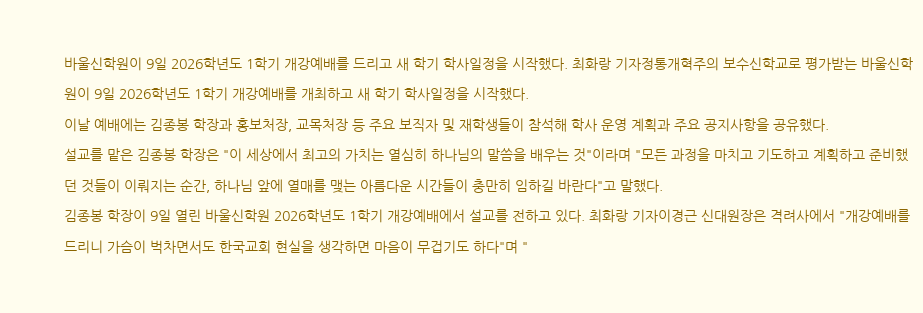바울신학원이 9일 2026학년도 1학기 개강예배를 드리고 새 학기 학사일정을 시작했다. 최화랑 기자정통개혁주의 보수신학교로 평가받는 바울신학원이 9일 2026학년도 1학기 개강예배를 개최하고 새 학기 학사일정을 시작했다.
이날 예배에는 김종봉 학장과 홍보처장, 교목처장 등 주요 보직자 및 재학생들이 참석해 학사 운영 계획과 주요 공지사항을 공유했다.
설교를 맡은 김종봉 학장은 "이 세상에서 최고의 가치는 열심히 하나님의 말씀을 배우는 것"이라며 "모든 과정을 마치고 기도하고 계획하고 준비했던 것들이 이뤄지는 순간, 하나님 앞에 열매를 맺는 아름다운 시간들이 충만히 임하길 바란다"고 말했다.
김종봉 학장이 9일 열린 바울신학원 2026학년도 1학기 개강예배에서 설교를 전하고 있다. 최화랑 기자이경근 신대원장은 격려사에서 "개강예배를 드리니 가슴이 벅차면서도 한국교회 현실을 생각하면 마음이 무겁기도 하다"며 "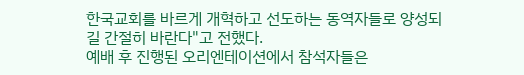한국교회를 바르게 개혁하고 선도하는 동역자들로 양성되길 간절히 바란다"고 전했다.
예배 후 진행된 오리엔테이션에서 참석자들은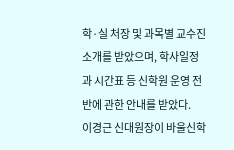학·실 처장 및 과목별 교수진 소개를 받았으며, 학사일정과 시간표 등 신학원 운영 전반에 관한 안내를 받았다.
이경근 신대원장이 바울신학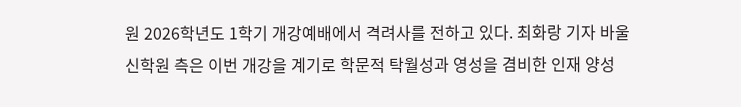원 2026학년도 1학기 개강예배에서 격려사를 전하고 있다. 최화랑 기자 바울신학원 측은 이번 개강을 계기로 학문적 탁월성과 영성을 겸비한 인재 양성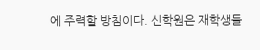에 주력할 방침이다. 신학원은 재학생들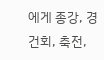에게 종강, 경건회, 축전,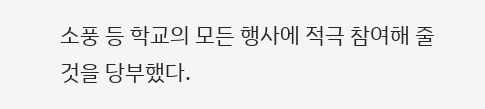소풍 등 학교의 모든 행사에 적극 참여해 줄 것을 당부했다.